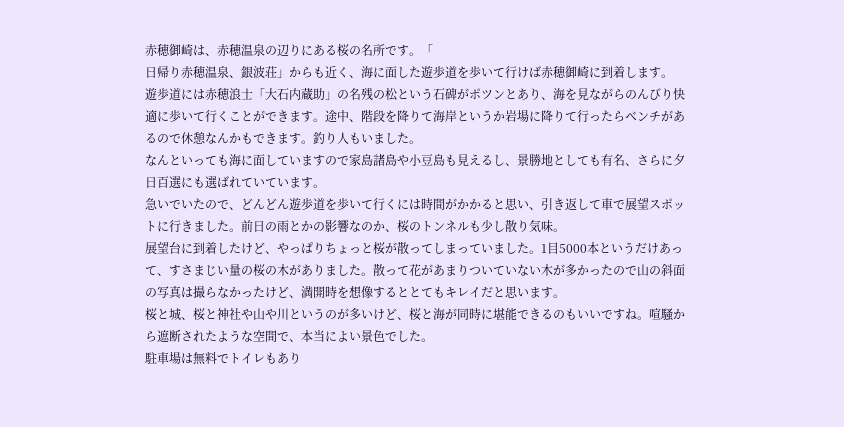赤穂御崎は、赤穂温泉の辺りにある桜の名所です。「
日帰り赤穂温泉、銀波荘」からも近く、海に面した遊歩道を歩いて行けば赤穂御崎に到着します。
遊歩道には赤穂浪士「大石内蔵助」の名残の松という石碑がポツンとあり、海を見ながらのんびり快適に歩いて行くことができます。途中、階段を降りて海岸というか岩場に降りて行ったらベンチがあるので休憩なんかもできます。釣り人もいました。
なんといっても海に面していますので家島諸島や小豆島も見えるし、景勝地としても有名、さらに夕日百選にも選ばれていています。
急いでいたので、どんどん遊歩道を歩いて行くには時間がかかると思い、引き返して車で展望スポットに行きました。前日の雨とかの影響なのか、桜のトンネルも少し散り気味。
展望台に到着したけど、やっぱりちょっと桜が散ってしまっていました。1目5000本というだけあって、すさまじい量の桜の木がありました。散って花があまりついていない木が多かったので山の斜面の写真は撮らなかったけど、満開時を想像するととてもキレイだと思います。
桜と城、桜と神社や山や川というのが多いけど、桜と海が同時に堪能できるのもいいですね。喧騒から遮断されたような空間で、本当によい景色でした。
駐車場は無料でトイレもあり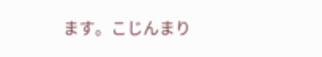ます。こじんまり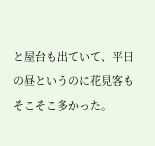と屋台も出ていて、平日の昼というのに花見客もそこそこ多かった。